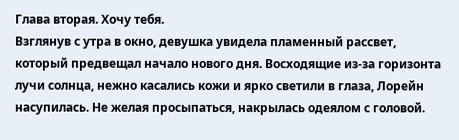Глава вторая. Хочу тебя.
Взглянув с утра в окно, девушка увидела пламенный рассвет, который предвещал начало нового дня. Восходящие из-за горизонта лучи солнца, нежно касались кожи и ярко светили в глаза, Лорейн насупилась. Не желая просыпаться, накрылась одеялом с головой.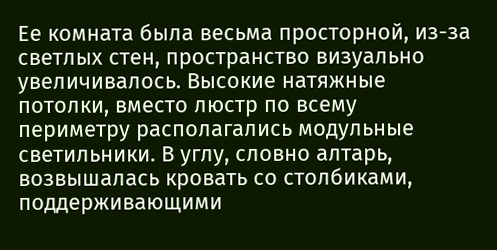Ее комната была весьма просторной, из-за светлых стен, пространство визуально увеличивалось. Высокие натяжные потолки, вместо люстр по всему периметру располагались модульные светильники. В углу, словно алтарь, возвышалась кровать со столбиками, поддерживающими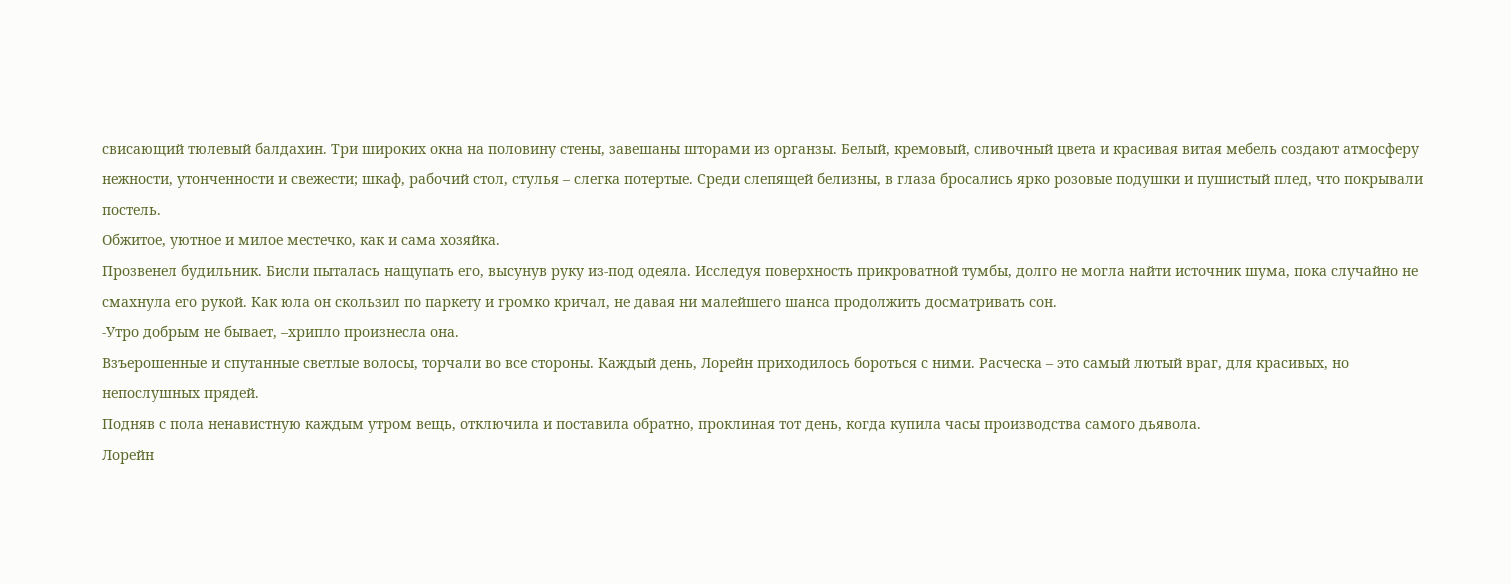свисающий тюлевый балдахин. Три широких окна на половину стены, завешаны шторами из органзы. Белый, кремовый, сливочный цвета и красивая витая мебель создают атмосферу нежности, утонченности и свежести; шкаф, рабочий стол, стулья – слегка потертые. Среди слепящей белизны, в глаза бросались ярко розовые подушки и пушистый плед, что покрывали постель.
Обжитое, уютное и милое местечко, как и сама хозяйка.
Прозвенел будильник. Бисли пыталась нащупать его, высунув руку из-под одеяла. Исследуя поверхность прикроватной тумбы, долго не могла найти источник шума, пока случайно не смахнула его рукой. Как юла он скользил по паркету и громко кричал, не давая ни малейшего шанса продолжить досматривать сон.
-Утро добрым не бывает, –хрипло произнесла она.
Взъерошенные и спутанные светлые волосы, торчали во все стороны. Каждый день, Лорейн приходилось бороться с ними. Расческа – это самый лютый враг, для красивых, но непослушных прядей.
Подняв с пола ненавистную каждым утром вещь, отключила и поставила обратно, проклиная тот день, когда купила часы производства самого дьявола.
Лорейн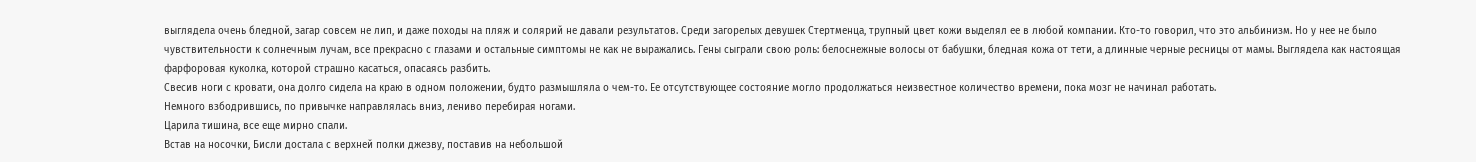выглядела очень бледной, загар совсем не лип, и даже походы на пляж и солярий не давали результатов. Среди загорелых девушек Стертменца, трупный цвет кожи выделял ее в любой компании. Кто-то говорил, что это альбинизм. Но у нее не было чувствительности к солнечным лучам, все прекрасно с глазами и остальные симптомы не как не выражались. Гены сыграли свою роль: белоснежные волосы от бабушки, бледная кожа от тети, а длинные черные ресницы от мамы. Выглядела как настоящая фарфоровая куколка, которой страшно касаться, опасаясь разбить.
Свесив ноги с кровати, она долго сидела на краю в одном положении, будто размышляла о чем-то. Ее отсутствующее состояние могло продолжаться неизвестное количество времени, пока мозг не начинал работать.
Немного взбодрившись, по привычке направлялась вниз, лениво перебирая ногами.
Царила тишина, все еще мирно спали.
Встав на носочки, Бисли достала с верхней полки джезву, поставив на небольшой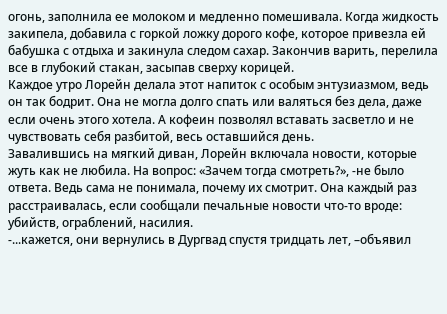огонь, заполнила ее молоком и медленно помешивала. Когда жидкость закипела, добавила с горкой ложку дорого кофе, которое привезла ей бабушка с отдыха и закинула следом сахар. Закончив варить, перелила все в глубокий стакан, засыпав сверху корицей.
Каждое утро Лорейн делала этот напиток с особым энтузиазмом, ведь он так бодрит. Она не могла долго спать или валяться без дела, даже если очень этого хотела. А кофеин позволял вставать засветло и не чувствовать себя разбитой, весь оставшийся день.
Завалившись на мягкий диван, Лорейн включала новости, которые жуть как не любила. На вопрос: «Зачем тогда смотреть?», -не было ответа. Ведь сама не понимала, почему их смотрит. Она каждый раз расстраивалась, если сообщали печальные новости что-то вроде: убийств, ограблений, насилия.
-...кажется, они вернулись в Дургвад спустя тридцать лет, –объявил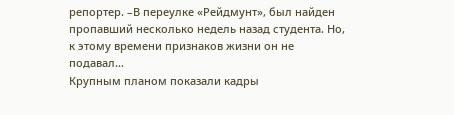репортер. –В переулке «Рейдмунт», был найден пропавший несколько недель назад студента. Но, к этому времени признаков жизни он не подавал...
Крупным планом показали кадры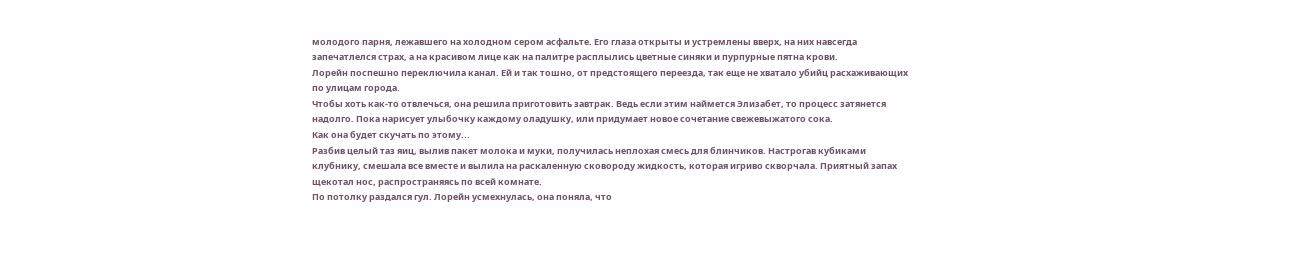молодого парня, лежавшего на холодном сером асфальте. Его глаза открыты и устремлены вверх, на них навсегда запечатлелся страх, а на красивом лице как на палитре расплылись цветные синяки и пурпурные пятна крови.
Лорейн поспешно переключила канал. Ей и так тошно, от предстоящего переезда, так еще не хватало убийц расхаживающих по улицам города.
Чтобы хоть как-то отвлечься, она решила приготовить завтрак. Ведь если этим наймется Элизабет, то процесс затянется надолго. Пока нарисует улыбочку каждому оладушку, или придумает новое сочетание свежевыжатого сока.
Как она будет скучать по этому...
Разбив целый таз яиц, вылив пакет молока и муки, получилась неплохая смесь для блинчиков. Настрогав кубиками клубнику, смешала все вместе и вылила на раскаленную сковороду жидкость, которая игриво скворчала. Приятный запах щекотал нос, распространяясь по всей комнате.
По потолку раздался гул. Лорейн усмехнулась, она поняла, что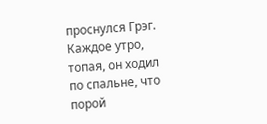проснулся Грэг. Каждое утро, топая, он ходил по спальне, что порой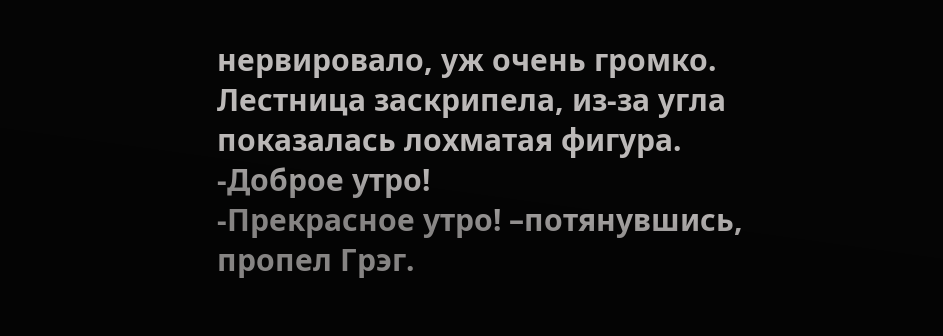нервировало, уж очень громко. Лестница заскрипела, из-за угла показалась лохматая фигура.
-Доброе утро!
-Прекрасное утро! –потянувшись, пропел Грэг.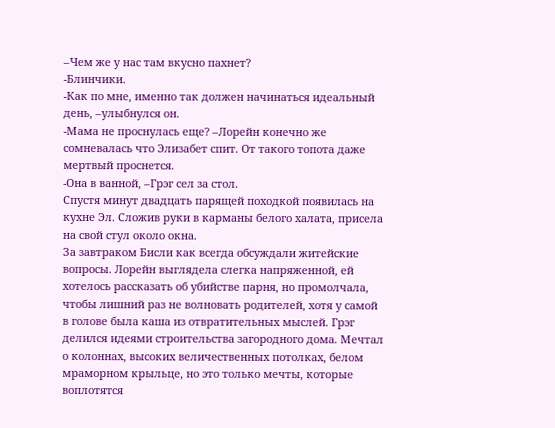–Чем же у нас там вкусно пахнет?
-Блинчики.
-Как по мне, именно так должен начинаться идеальный день, –улыбнулся он.
-Мама не проснулась еще? –Лорейн конечно же сомневалась что Элизабет спит. От такого топота даже мертвый проснется.
-Она в ванной, –Грэг сел за стол.
Спустя минут двадцать парящей походкой появилась на кухне Эл. Сложив руки в карманы белого халата, присела на свой стул около окна.
За завтраком Бисли как всегда обсуждали житейские вопросы. Лорейн выглядела слегка напряженной, ей хотелось рассказать об убийстве парня, но промолчала, чтобы лишний раз не волновать родителей, хотя у самой в голове была каша из отвратительных мыслей. Грэг делился идеями строительства загородного дома. Мечтал о колоннах, высоких величественных потолках, белом мраморном крыльце, но это только мечты, которые воплотятся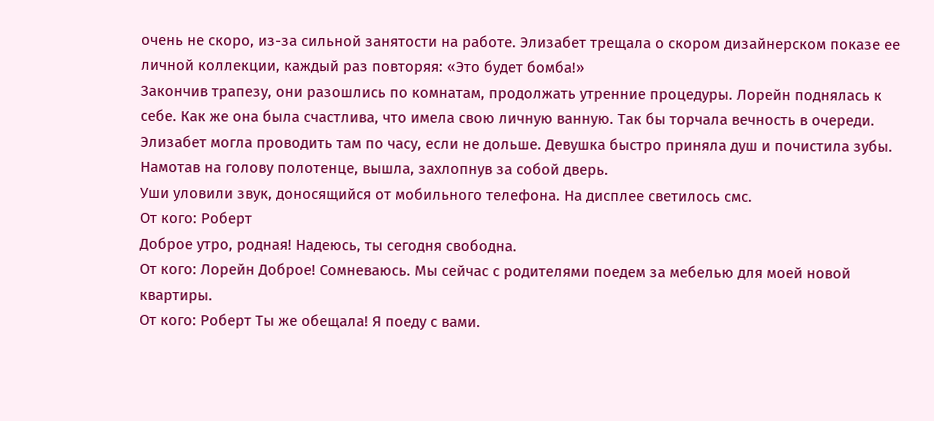очень не скоро, из-за сильной занятости на работе. Элизабет трещала о скором дизайнерском показе ее личной коллекции, каждый раз повторяя: «Это будет бомба!»
Закончив трапезу, они разошлись по комнатам, продолжать утренние процедуры. Лорейн поднялась к себе. Как же она была счастлива, что имела свою личную ванную. Так бы торчала вечность в очереди. Элизабет могла проводить там по часу, если не дольше. Девушка быстро приняла душ и почистила зубы. Намотав на голову полотенце, вышла, захлопнув за собой дверь.
Уши уловили звук, доносящийся от мобильного телефона. На дисплее светилось смс.
От кого: Роберт
Доброе утро, родная! Надеюсь, ты сегодня свободна.
От кого: Лорейн Доброе! Сомневаюсь. Мы сейчас с родителями поедем за мебелью для моей новой квартиры.
От кого: Роберт Ты же обещала! Я поеду с вами.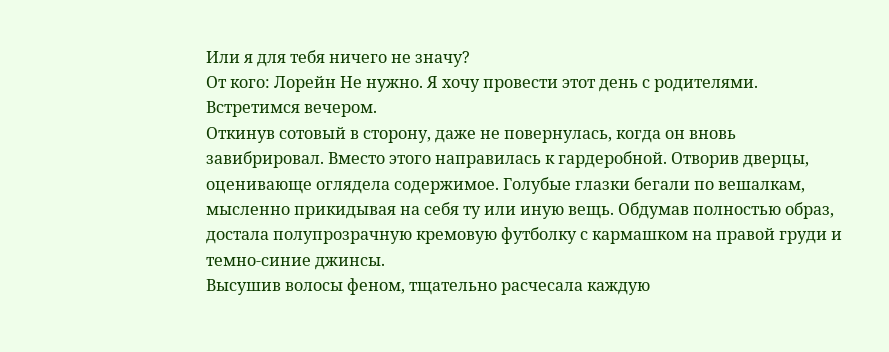Или я для тебя ничего не значу?
От кого: Лорейн Не нужно. Я хочу провести этот день с родителями. Встретимся вечером.
Откинув сотовый в сторону, даже не повернулась, когда он вновь завибрировал. Вместо этого направилась к гардеробной. Отворив дверцы, оценивающе оглядела содержимое. Голубые глазки бегали по вешалкам, мысленно прикидывая на себя ту или иную вещь. Обдумав полностью образ, достала полупрозрачную кремовую футболку с кармашком на правой груди и темно-синие джинсы.
Высушив волосы феном, тщательно расчесала каждую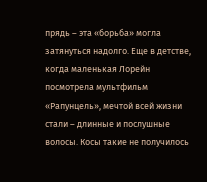прядь – эта «борьба» могла затянуться надолго. Еще в детстве, когда маленькая Лорейн посмотрела мультфильм «Рапунцель», мечтой всей жизни стали – длинные и послушные волосы. Косы такие не получилось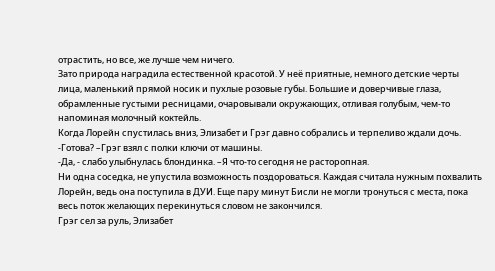отрастить, но все, же лучше чем ничего.
Зато природа наградила естественной красотой. У неё приятные, немного детские черты лица, маленький прямой носик и пухлые розовые губы. Большие и доверчивые глаза, обрамленные густыми ресницами, очаровывали окружающих, отливая голубым, чем-то напоминая молочный коктейль.
Когда Лорейн спустилась вниз, Элизабет и Грэг давно собрались и терпеливо ждали дочь.
-Готова? –Грэг взял с полки ключи от машины.
-Да, - слабо улыбнулась блондинка. –Я что-то сегодня не расторопная.
Ни одна соседка, не упустила возможность поздороваться. Каждая считала нужным похвалить Лорейн, ведь она поступила в ДУИ. Еще пару минут Бисли не могли тронуться с места, пока весь поток желающих перекинуться словом не закончился.
Грэг сел за руль, Элизабет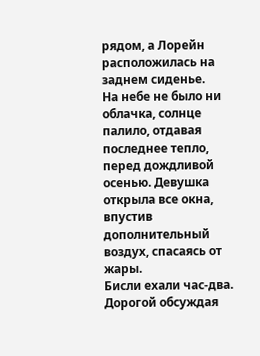рядом, а Лорейн расположилась на заднем сиденье.
На небе не было ни облачка, солнце палило, отдавая последнее тепло, перед дождливой осенью. Девушка открыла все окна, впустив дополнительный воздух, спасаясь от жары.
Бисли ехали час-два. Дорогой обсуждая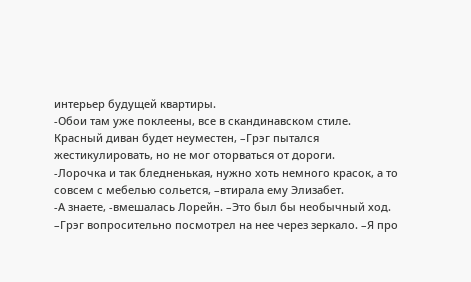интерьер будущей квартиры.
-Обои там уже поклеены, все в скандинавском стиле. Красный диван будет неуместен, –Грэг пытался жестикулировать, но не мог оторваться от дороги.
-Лорочка и так бледненькая, нужно хоть немного красок, а то совсем с мебелью сольется, –втирала ему Элизабет.
-А знаете, -вмешалась Лорейн. –Это был бы необычный ход. –Грэг вопросительно посмотрел на нее через зеркало. –Я про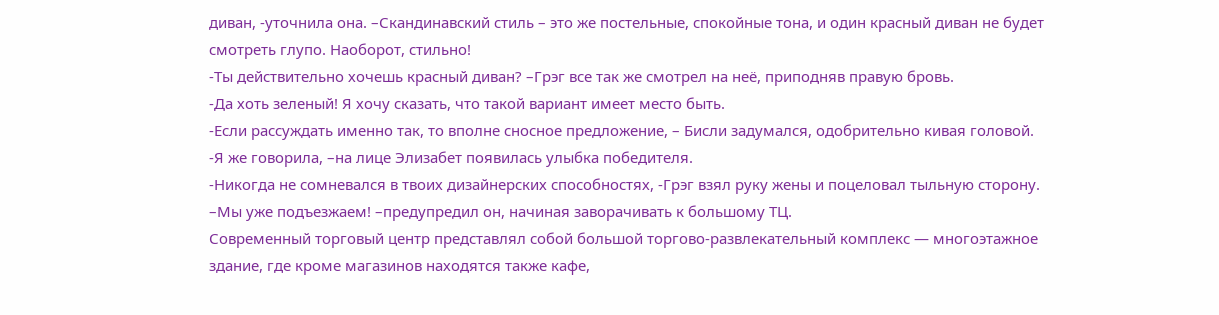диван, -уточнила она. –Скандинавский стиль – это же постельные, спокойные тона, и один красный диван не будет смотреть глупо. Наоборот, стильно!
-Ты действительно хочешь красный диван? –Грэг все так же смотрел на неё, приподняв правую бровь.
-Да хоть зеленый! Я хочу сказать, что такой вариант имеет место быть.
-Если рассуждать именно так, то вполне сносное предложение, – Бисли задумался, одобрительно кивая головой.
-Я же говорила, –на лице Элизабет появилась улыбка победителя.
-Никогда не сомневался в твоих дизайнерских способностях, -Грэг взял руку жены и поцеловал тыльную сторону. –Мы уже подъезжаем! –предупредил он, начиная заворачивать к большому ТЦ.
Современный торговый центр представлял собой большой торгово-развлекательный комплекс — многоэтажное здание, где кроме магазинов находятся также кафе,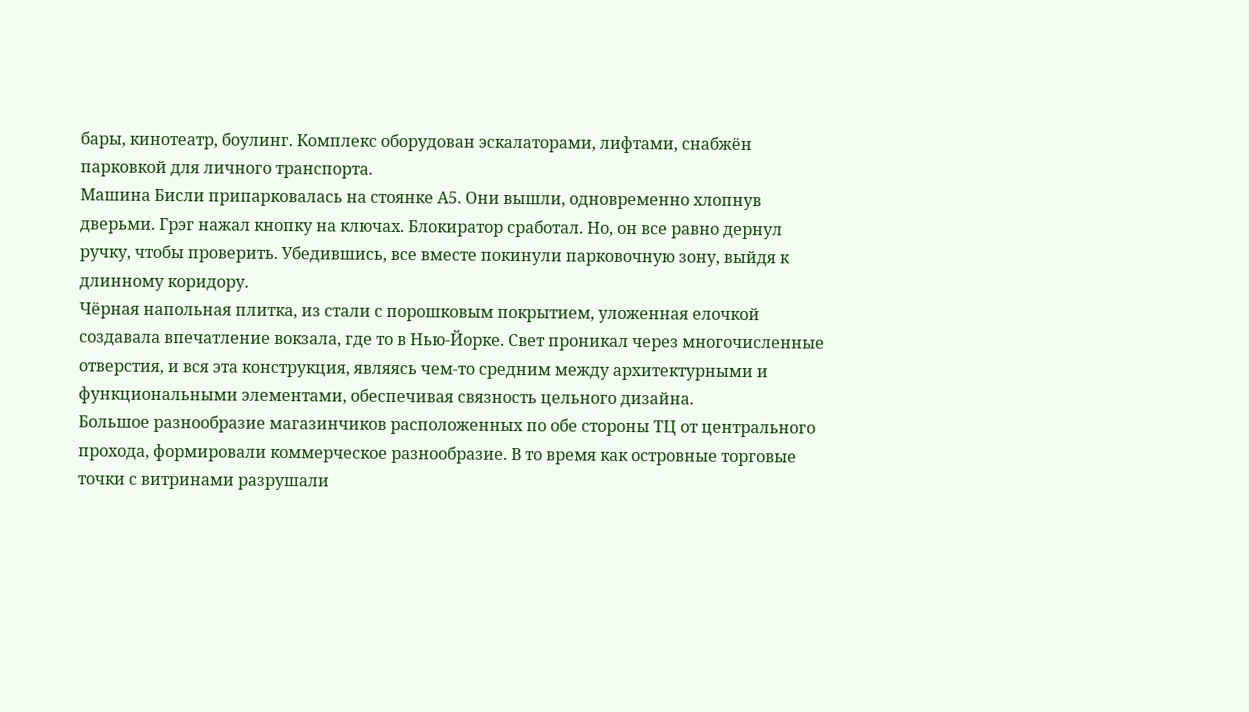бары, кинотеатр, боулинг. Комплекс оборудован эскалаторами, лифтами, снабжён парковкой для личного транспорта.
Машина Бисли припарковалась на стоянке А5. Они вышли, одновременно хлопнув дверьми. Грэг нажал кнопку на ключах. Блокиратор сработал. Но, он все равно дернул ручку, чтобы проверить. Убедившись, все вместе покинули парковочную зону, выйдя к длинному коридору.
Чёрная напольная плитка, из стали с порошковым покрытием, уложенная елочкой создавала впечатление вокзала, где то в Нью-Йорке. Свет проникал через многочисленные отверстия, и вся эта конструкция, являясь чем-то средним между архитектурными и функциональными элементами, обеспечивая связность цельного дизайна.
Большое разнообразие магазинчиков расположенных по обе стороны ТЦ от центрального прохода, формировали коммерческое разнообразие. В то время как островные торговые точки с витринами разрушали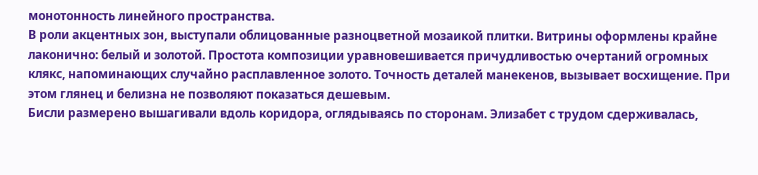монотонность линейного пространства.
В роли акцентных зон, выступали облицованные разноцветной мозаикой плитки. Витрины оформлены крайне лаконично: белый и золотой. Простота композиции уравновешивается причудливостью очертаний огромных клякс, напоминающих случайно расплавленное золото. Точность деталей манекенов, вызывает восхищение. При этом глянец и белизна не позволяют показаться дешевым.
Бисли размерено вышагивали вдоль коридора, оглядываясь по сторонам. Элизабет с трудом сдерживалась,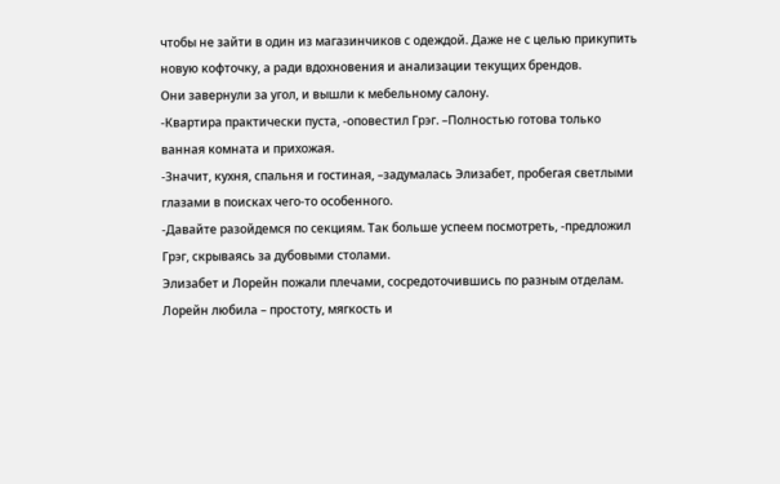чтобы не зайти в один из магазинчиков с одеждой. Даже не с целью прикупить новую кофточку, а ради вдохновения и анализации текущих брендов.
Они завернули за угол, и вышли к мебельному салону.
-Квартира практически пуста, -оповестил Грэг. –Полностью готова только ванная комната и прихожая.
-Значит, кухня, спальня и гостиная, –задумалась Элизабет, пробегая светлыми глазами в поисках чего-то особенного.
-Давайте разойдемся по секциям. Так больше успеем посмотреть, -предложил Грэг, скрываясь за дубовыми столами.
Элизабет и Лорейн пожали плечами, сосредоточившись по разным отделам.
Лорейн любила – простоту, мягкость и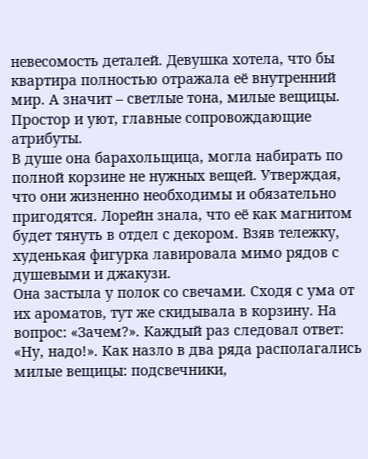невесомость деталей. Девушка хотела, что бы квартира полностью отражала её внутренний мир. А значит – светлые тона, милые вещицы. Простор и уют, главные сопровождающие атрибуты.
В душе она барахольщица, могла набирать по полной корзине не нужных вещей. Утверждая, что они жизненно необходимы и обязательно пригодятся. Лорейн знала, что её как магнитом будет тянуть в отдел с декором. Взяв тележку, худенькая фигурка лавировала мимо рядов с душевыми и джакузи.
Она застыла у полок со свечами. Сходя с ума от их ароматов, тут же скидывала в корзину. На вопрос: «Зачем?». Каждый раз следовал ответ: «Ну, надо!». Как назло в два ряда располагались милые вещицы: подсвечники,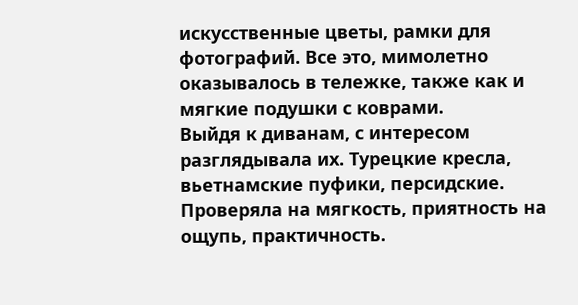искусственные цветы, рамки для фотографий. Все это, мимолетно оказывалось в тележке, также как и мягкие подушки с коврами.
Выйдя к диванам, с интересом разглядывала их. Турецкие кресла, вьетнамские пуфики, персидские. Проверяла на мягкость, приятность на ощупь, практичность.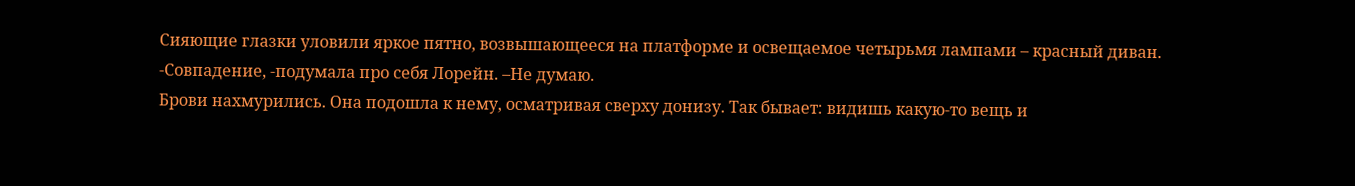Сияющие глазки уловили яркое пятно, возвышающееся на платформе и освещаемое четырьмя лампами – красный диван.
-Совпадение, -подумала про себя Лорейн. –Не думаю.
Брови нахмурились. Она подошла к нему, осматривая сверху донизу. Так бывает: видишь какую-то вещь и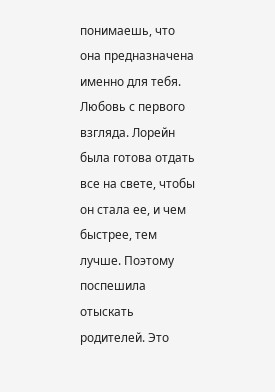понимаешь, что она предназначена именно для тебя. Любовь с первого взгляда. Лорейн была готова отдать все на свете, чтобы он стала ее, и чем быстрее, тем лучше. Поэтому поспешила отыскать родителей. Это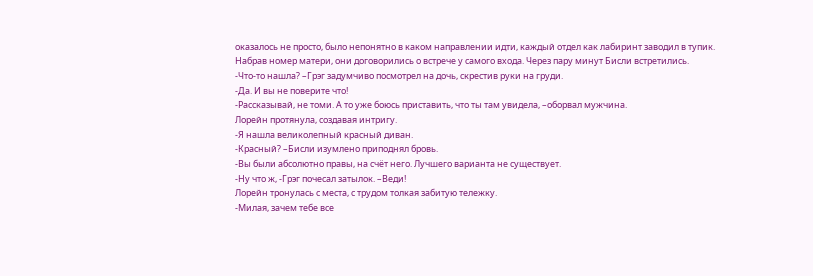оказалось не просто, было непонятно в каком направлении идти, каждый отдел как лабиринт заводил в тупик.
Набрав номер матери, они договорились о встрече у самого входа. Через пару минут Бисли встретились.
-Что-то нашла? –Грэг задумчиво посмотрел на дочь, скрестив руки на груди.
-Да. И вы не поверите что!
-Рассказывай, не томи. А то уже боюсь приставить, что ты там увидела, –оборвал мужчина.
Лорейн протянула, создавая интригу.
-Я нашла великолепный красный диван.
-Красный? –Бисли изумлено приподнял бровь.
-Вы были абсолютно правы, на счёт него. Лучшего варианта не существует.
-Ну что ж, -Грэг почесал затылок. –Веди!
Лорейн тронулась с места, с трудом толкая забитую тележку.
-Милая, зачем тебе все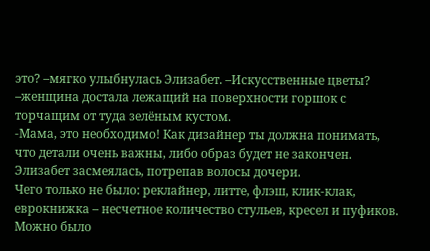это? –мягко улыбнулась Элизабет. –Искусственные цветы? –женщина достала лежащий на поверхности горшок с торчащим от туда зелёным кустом.
-Мама, это необходимо! Как дизайнер ты должна понимать, что детали очень важны, либо образ будет не закончен.
Элизабет засмеялась, потрепав волосы дочери.
Чего только не было: реклайнер, литте, флэш, клик-клак, еврокнижка – несчетное количество стульев, кресел и пуфиков. Можно было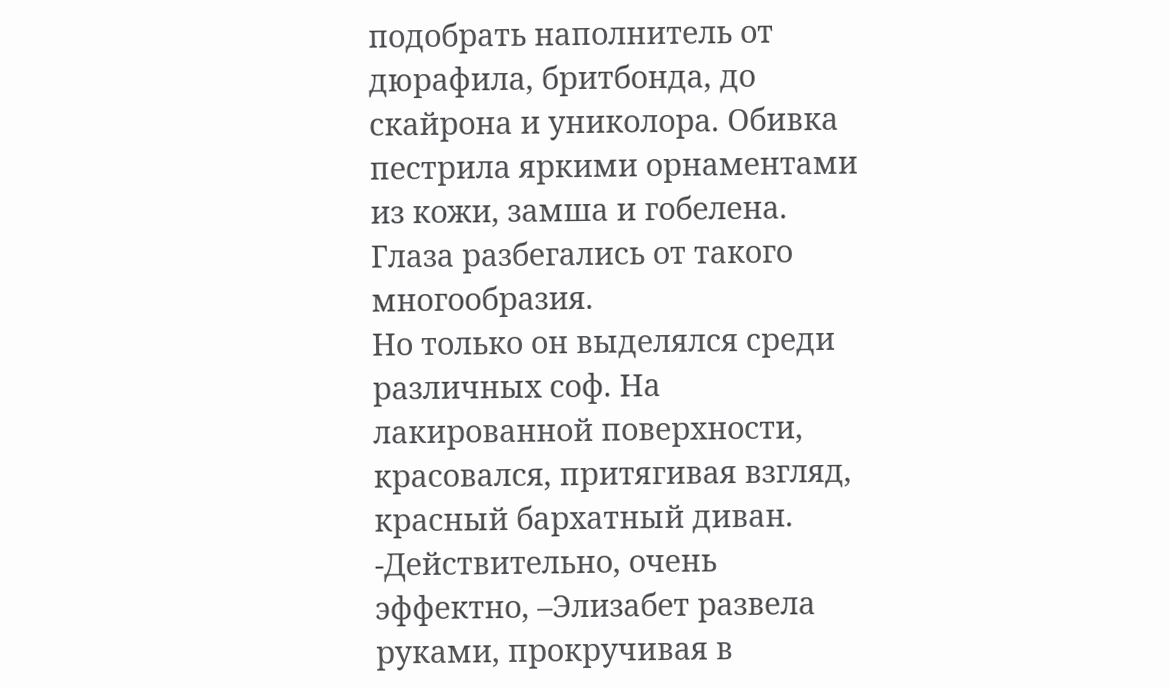подобрать наполнитель от дюрафила, бритбонда, до скайрона и униколора. Обивка пестрила яркими орнаментами из кожи, замша и гобелена. Глаза разбегались от такого многообразия.
Но только он выделялся среди различных соф. На лакированной поверхности, красовался, притягивая взгляд, красный бархатный диван.
-Действительно, очень эффектно, –Элизабет развела руками, прокручивая в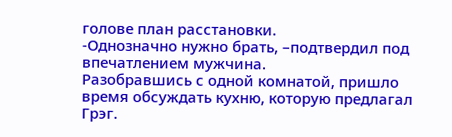голове план расстановки.
-Однозначно нужно брать, –подтвердил под впечатлением мужчина.
Разобравшись с одной комнатой, пришло время обсуждать кухню, которую предлагал Грэг.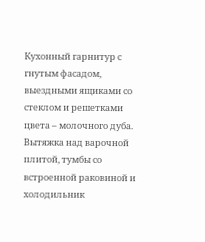Кухонный гарнитур с гнутым фасадом, выездными ящиками со стеклом и решетками цвета – молочного дуба. Вытяжка над варочной плитой, тумбы со встроенной раковиной и холодильник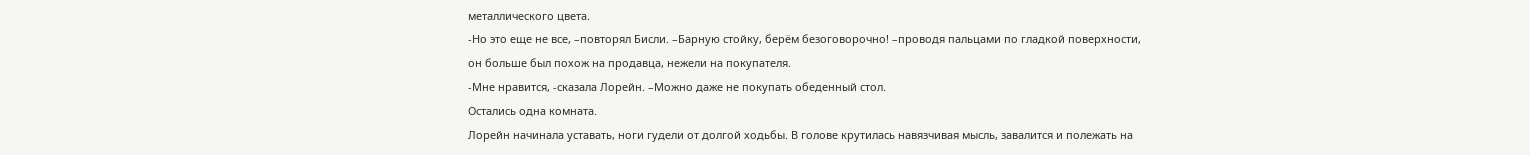металлического цвета.
-Но это еще не все, –повторял Бисли. –Барную стойку, берём безоговорочно! –проводя пальцами по гладкой поверхности, он больше был похож на продавца, нежели на покупателя.
-Мне нравится, -сказала Лорейн. –Можно даже не покупать обеденный стол.
Остались одна комната.
Лорейн начинала уставать, ноги гудели от долгой ходьбы. В голове крутилась навязчивая мысль, завалится и полежать на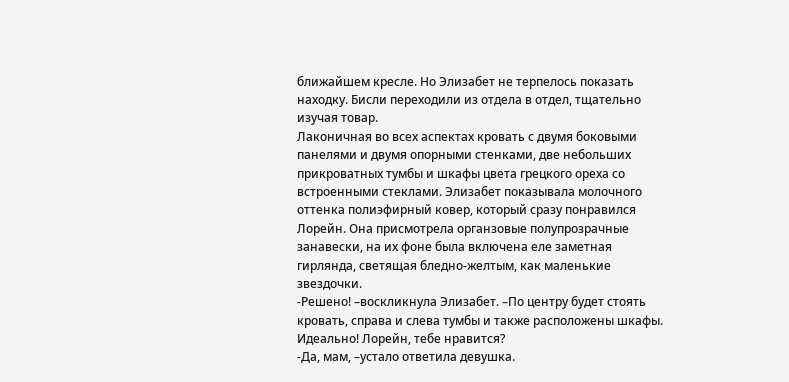ближайшем кресле. Но Элизабет не терпелось показать находку. Бисли переходили из отдела в отдел, тщательно изучая товар.
Лаконичная во всех аспектах кровать с двумя боковыми панелями и двумя опорными стенками, две небольших прикроватных тумбы и шкафы цвета грецкого ореха со встроенными стеклами. Элизабет показывала молочного оттенка полиэфирный ковер, который сразу понравился Лорейн. Она присмотрела органзовые полупрозрачные занавески, на их фоне была включена еле заметная гирлянда, светящая бледно-желтым, как маленькие звездочки.
-Решено! –воскликнула Элизабет. –По центру будет стоять кровать, справа и слева тумбы и также расположены шкафы. Идеально! Лорейн, тебе нравится?
-Да, мам, –устало ответила девушка.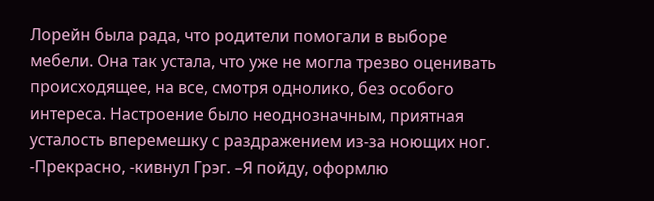Лорейн была рада, что родители помогали в выборе мебели. Она так устала, что уже не могла трезво оценивать происходящее, на все, смотря однолико, без особого интереса. Настроение было неоднозначным, приятная усталость вперемешку с раздражением из-за ноющих ног.
-Прекрасно, -кивнул Грэг. –Я пойду, оформлю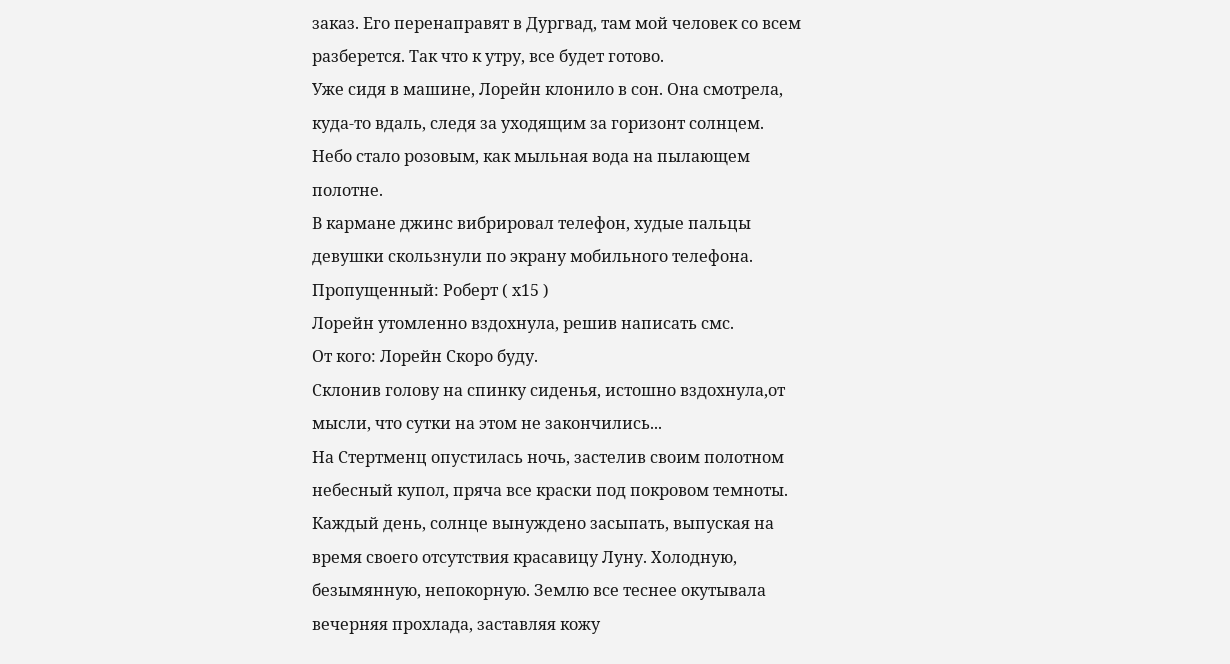заказ. Его перенаправят в Дургвад, там мой человек со всем разберется. Так что к утру, все будет готово.
Уже сидя в машине, Лорейн клонило в сон. Она смотрела, куда-то вдаль, следя за уходящим за горизонт солнцем. Небо стало розовым, как мыльная вода на пылающем полотне.
В кармане джинс вибрировал телефон, худые пальцы девушки скользнули по экрану мобильного телефона.
Пропущенный: Роберт ( х15 )
Лорейн утомленно вздохнула, решив написать смс.
От кого: Лорейн Скоро буду.
Склонив голову на спинку сиденья, истошно вздохнула,от мысли, что сутки на этом не закончились...
На Стертменц опустилась ночь, застелив своим полотном небесный купол, пряча все краски под покровом темноты. Каждый день, солнце вынуждено засыпать, выпуская на время своего отсутствия красавицу Луну. Холодную, безымянную, непокорную. Землю все теснее окутывала вечерняя прохлада, заставляя кожу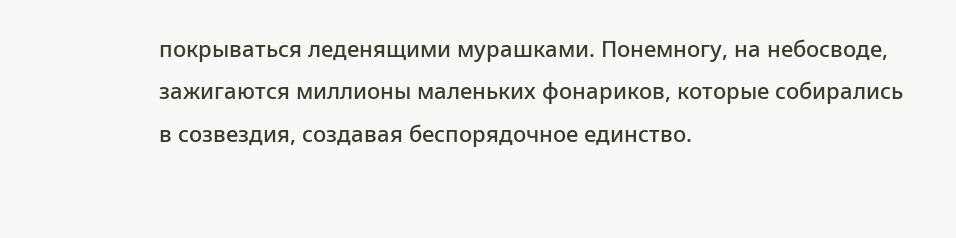покрываться леденящими мурашками. Понемногу, на небосводе, зажигаются миллионы маленьких фонариков, которые собирались в созвездия, создавая беспорядочное единство.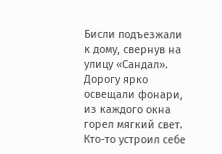Бисли подъезжали к дому, свернув на улицу «Сандал». Дорогу ярко освещали фонари, из каждого окна горел мягкий свет. Кто-то устроил себе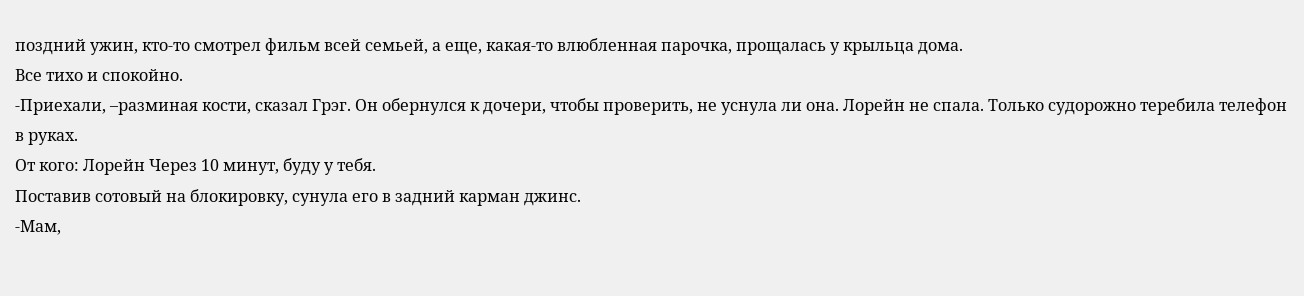поздний ужин, кто-то смотрел фильм всей семьей, а еще, какая-то влюбленная парочка, прощалась у крыльца дома.
Все тихо и спокойно.
-Приехали, –разминая кости, сказал Грэг. Он обернулся к дочери, чтобы проверить, не уснула ли она. Лорейн не спала. Только судорожно теребила телефон в руках.
От кого: Лорейн Через 10 минут, буду у тебя.
Поставив сотовый на блокировку, сунула его в задний карман джинс.
-Мам,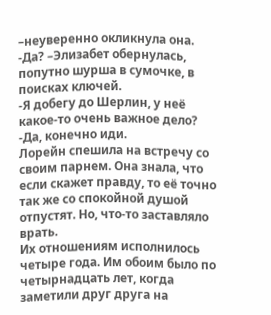–неуверенно окликнула она.
-Да? –Элизабет обернулась, попутно шурша в сумочке, в поисках ключей.
-Я добегу до Шерлин, у неё какое-то очень важное дело?
-Да, конечно иди.
Лорейн спешила на встречу со своим парнем. Она знала, что если скажет правду, то её точно так же со спокойной душой отпустят. Но, что-то заставляло врать.
Их отношениям исполнилось четыре года. Им обоим было по четырнадцать лет, когда заметили друг друга на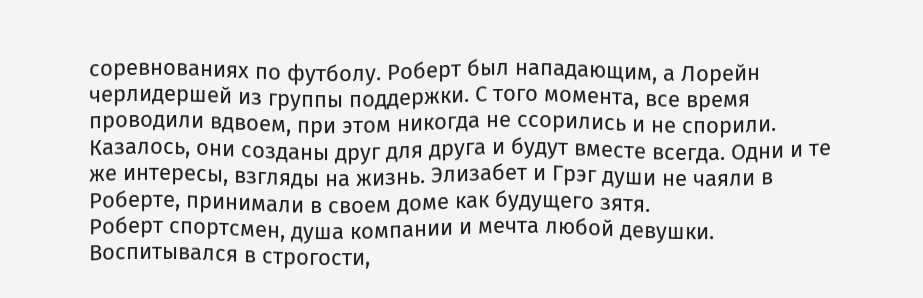соревнованиях по футболу. Роберт был нападающим, а Лорейн черлидершей из группы поддержки. С того момента, все время проводили вдвоем, при этом никогда не ссорились и не спорили. Казалось, они созданы друг для друга и будут вместе всегда. Одни и те же интересы, взгляды на жизнь. Элизабет и Грэг души не чаяли в Роберте, принимали в своем доме как будущего зятя.
Роберт спортсмен, душа компании и мечта любой девушки. Воспитывался в строгости,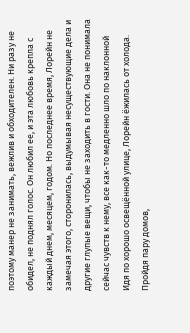поэтому манер не занимать, вежлив и обходителен. Ни разу не обидел, не поднял голос. Он любил ее, и эта любовь крепла с каждый днем, месяцем, годом. Но последнее время, Лорейн не замечая этого, сторонилась, выдумывая несуществующие дела и другие глупые вещи, чтобы не заходить в гости. Она не понимала сейчас чувств к нему, все как-то медленно шло по наклонной
Идя по хорошо освещённой улице, Лорейн ёжилась от холода. Пройдя пару домов,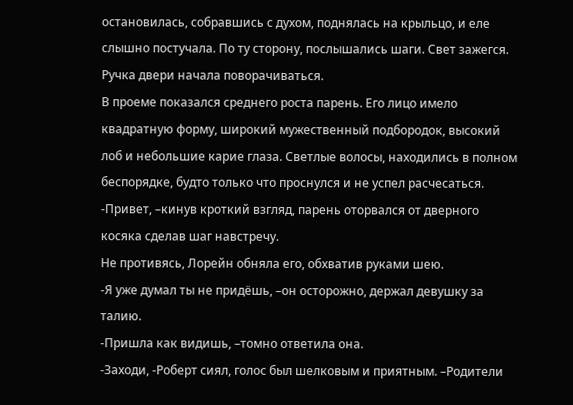остановилась, собравшись с духом, поднялась на крыльцо, и еле слышно постучала. По ту сторону, послышались шаги. Свет зажегся. Ручка двери начала поворачиваться.
В проеме показался среднего роста парень. Его лицо имело квадратную форму, широкий мужественный подбородок, высокий лоб и небольшие карие глаза. Светлые волосы, находились в полном беспорядке, будто только что проснулся и не успел расчесаться.
-Привет, –кинув кроткий взгляд, парень оторвался от дверного косяка сделав шаг навстречу.
Не противясь, Лорейн обняла его, обхватив руками шею.
-Я уже думал ты не придёшь, –он осторожно, держал девушку за талию.
-Пришла как видишь, –томно ответила она.
-Заходи, -Роберт сиял, голос был шелковым и приятным. –Родители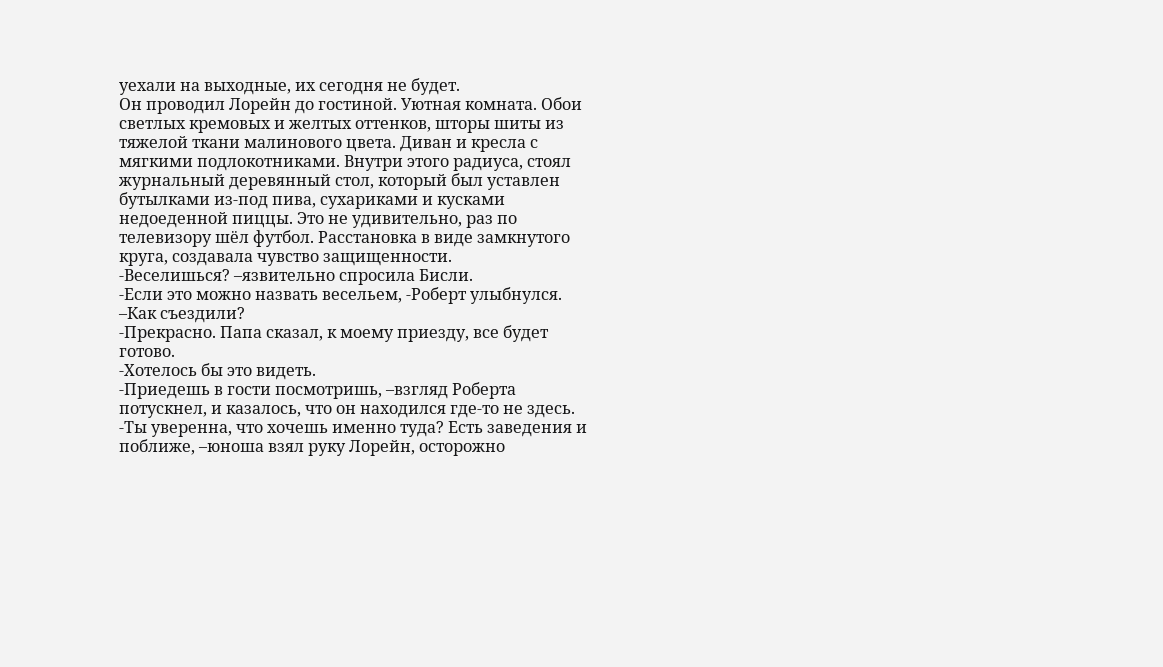уехали на выходные, их сегодня не будет.
Он проводил Лорейн до гостиной. Уютная комната. Обои светлых кремовых и желтых оттенков, шторы шиты из тяжелой ткани малинового цвета. Диван и кресла с мягкими подлокотниками. Внутри этого радиуса, стоял журнальный деревянный стол, который был уставлен бутылками из-под пива, сухариками и кусками недоеденной пиццы. Это не удивительно, раз по телевизору шёл футбол. Расстановка в виде замкнутого круга, создавала чувство защищенности.
-Веселишься? –язвительно спросила Бисли.
-Если это можно назвать весельем, -Роберт улыбнулся. –Как съездили?
-Прекрасно. Папа сказал, к моему приезду, все будет готово.
-Хотелось бы это видеть.
-Приедешь в гости посмотришь, –взгляд Роберта потускнел, и казалось, что он находился где-то не здесь.
-Ты уверенна, что хочешь именно туда? Есть заведения и поближе, –юноша взял руку Лорейн, осторожно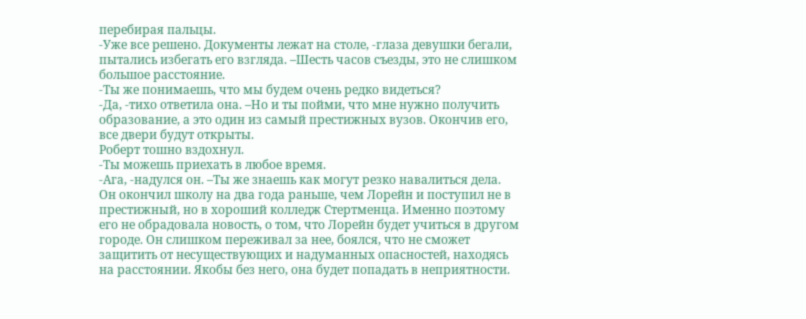перебирая пальцы.
-Уже все решено. Документы лежат на столе, -глаза девушки бегали, пытались избегать его взгляда. –Шесть часов съезды, это не слишком большое расстояние.
-Ты же понимаешь, что мы будем очень редко видеться?
-Да, -тихо ответила она. –Но и ты пойми, что мне нужно получить образование, а это один из самый престижных вузов. Окончив его, все двери будут открыты.
Роберт тошно вздохнул.
-Ты можешь приехать в любое время.
-Ага, -надулся он. –Ты же знаешь как могут резко навалиться дела.
Он окончил школу на два года раньше, чем Лорейн и поступил не в престижный, но в хороший колледж Стертменца. Именно поэтому его не обрадовала новость, о том, что Лорейн будет учиться в другом городе. Он слишком переживал за нее, боялся, что не сможет защитить от несуществующих и надуманных опасностей, находясь на расстоянии. Якобы без него, она будет попадать в неприятности.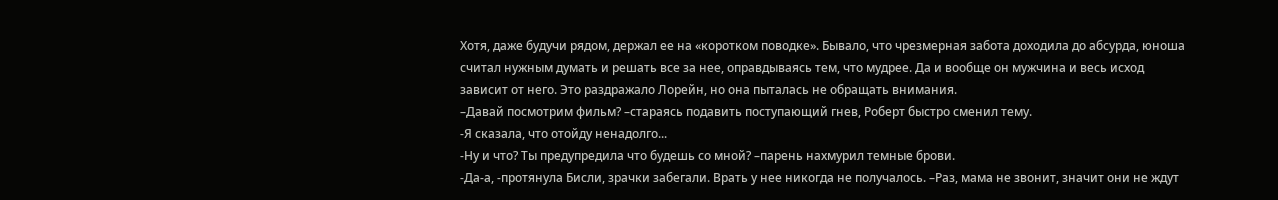Хотя, даже будучи рядом, держал ее на «коротком поводке». Бывало, что чрезмерная забота доходила до абсурда, юноша считал нужным думать и решать все за нее, оправдываясь тем, что мудрее. Да и вообще он мужчина и весь исход зависит от него. Это раздражало Лорейн, но она пыталась не обращать внимания.
–Давай посмотрим фильм? –стараясь подавить поступающий гнев, Роберт быстро сменил тему.
-Я сказала, что отойду ненадолго...
-Ну и что? Ты предупредила что будешь со мной? –парень нахмурил темные брови.
-Да-а, -протянула Бисли, зрачки забегали. Врать у нее никогда не получалось. –Раз, мама не звонит, значит они не ждут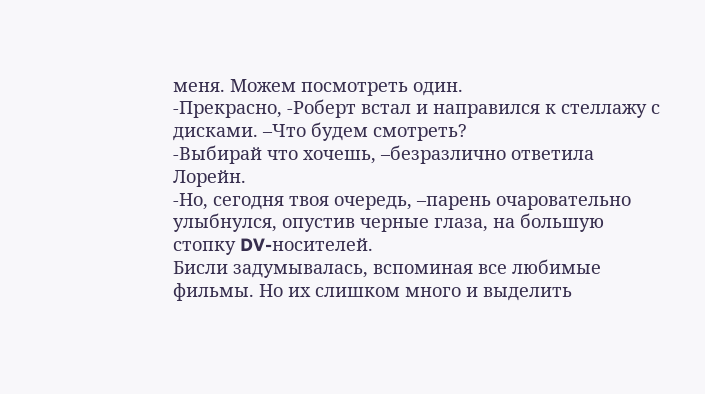меня. Можем посмотреть один.
-Прекрасно, -Роберт встал и направился к стеллажу с дисками. –Что будем смотреть?
-Выбирай что хочешь, –безразлично ответила Лорейн.
-Но, сегодня твоя очередь, –парень очаровательно улыбнулся, опустив черные глаза, на большую стопку DV-носителей.
Бисли задумывалась, вспоминая все любимые фильмы. Но их слишком много и выделить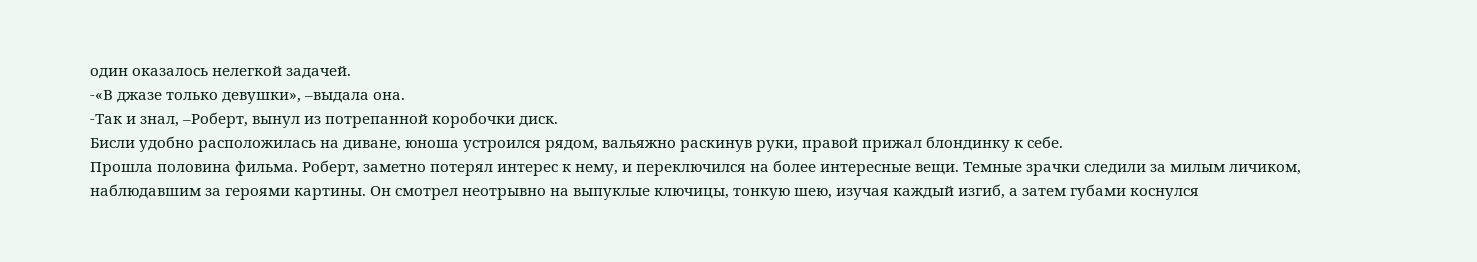один оказалось нелегкой задачей.
-«В джазе только девушки», –выдала она.
-Так и знал, –Роберт, вынул из потрепанной коробочки диск.
Бисли удобно расположилась на диване, юноша устроился рядом, вальяжно раскинув руки, правой прижал блондинку к себе.
Прошла половина фильма. Роберт, заметно потерял интерес к нему, и переключился на более интересные вещи. Темные зрачки следили за милым личиком, наблюдавшим за героями картины. Он смотрел неотрывно на выпуклые ключицы, тонкую шею, изучая каждый изгиб, а затем губами коснулся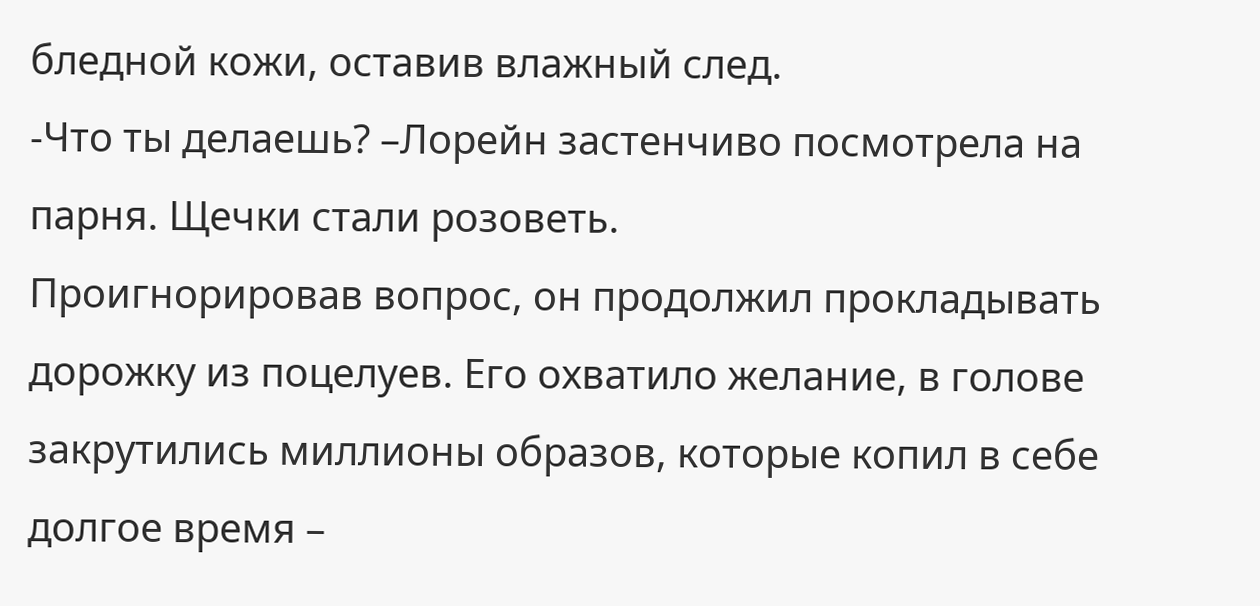бледной кожи, оставив влажный след.
-Что ты делаешь? –Лорейн застенчиво посмотрела на парня. Щечки стали розоветь.
Проигнорировав вопрос, он продолжил прокладывать дорожку из поцелуев. Его охватило желание, в голове закрутились миллионы образов, которые копил в себе долгое время –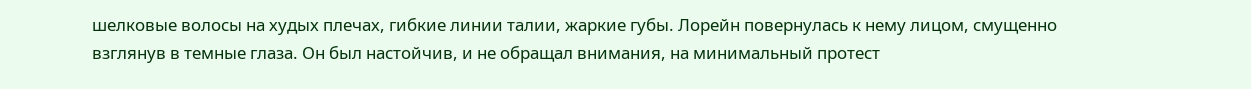шелковые волосы на худых плечах, гибкие линии талии, жаркие губы. Лорейн повернулась к нему лицом, смущенно взглянув в темные глаза. Он был настойчив, и не обращал внимания, на минимальный протест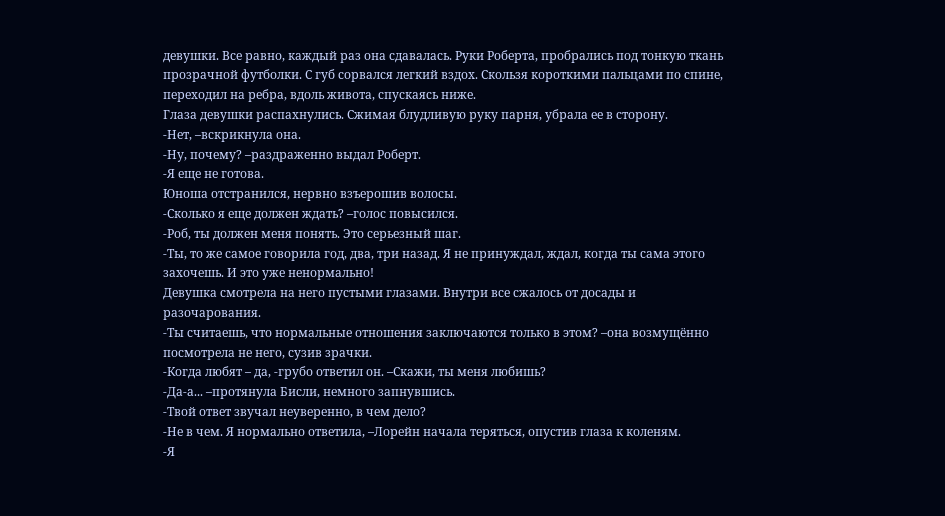девушки. Все равно, каждый раз она сдавалась. Руки Роберта, пробрались под тонкую ткань прозрачной футболки. С губ сорвался легкий вздох. Скользя короткими пальцами по спине, переходил на ребра, вдоль живота, спускаясь ниже.
Глаза девушки распахнулись. Сжимая блудливую руку парня, убрала ее в сторону.
-Нет, –вскрикнула она.
-Ну, почему? –раздраженно выдал Роберт.
-Я еще не готова.
Юноша отстранился, нервно взъерошив волосы.
-Сколько я еще должен ждать? –голос повысился.
-Роб, ты должен меня понять. Это серьезный шаг.
-Ты, то же самое говорила год, два, три назад. Я не принуждал, ждал, когда ты сама этого захочешь. И это уже ненормально!
Девушка смотрела на него пустыми глазами. Внутри все сжалось от досады и разочарования.
-Ты считаешь, что нормальные отношения заключаются только в этом? –она возмущённо посмотрела не него, сузив зрачки.
-Когда любят – да, -грубо ответил он. –Скажи, ты меня любишь?
-Да-а... –протянула Бисли, немного запнувшись.
-Твой ответ звучал неуверенно, в чем дело?
-Не в чем. Я нормально ответила, –Лорейн начала теряться, опустив глаза к коленям.
-Я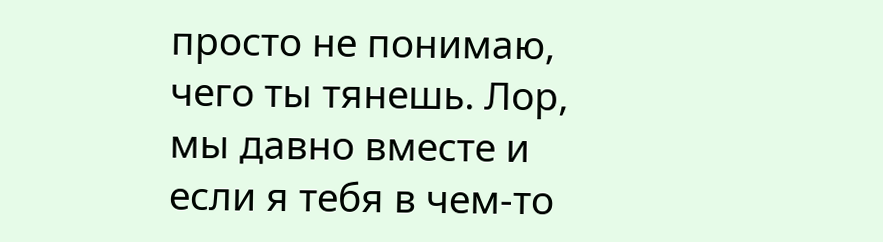просто не понимаю, чего ты тянешь. Лор, мы давно вместе и если я тебя в чем-то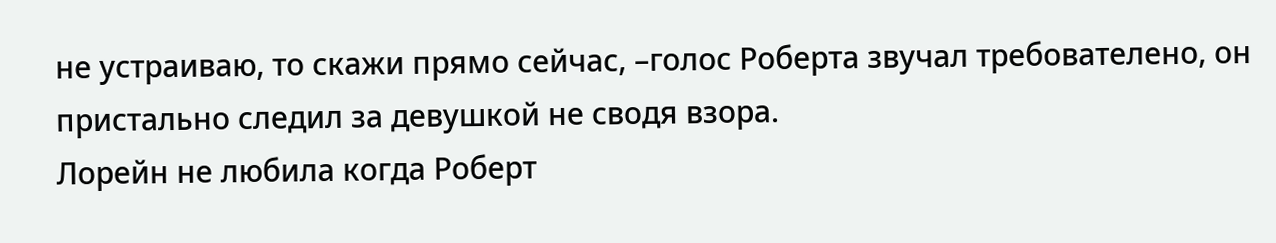не устраиваю, то скажи прямо сейчас, –голос Роберта звучал требователено, он пристально следил за девушкой не сводя взора.
Лорейн не любила когда Роберт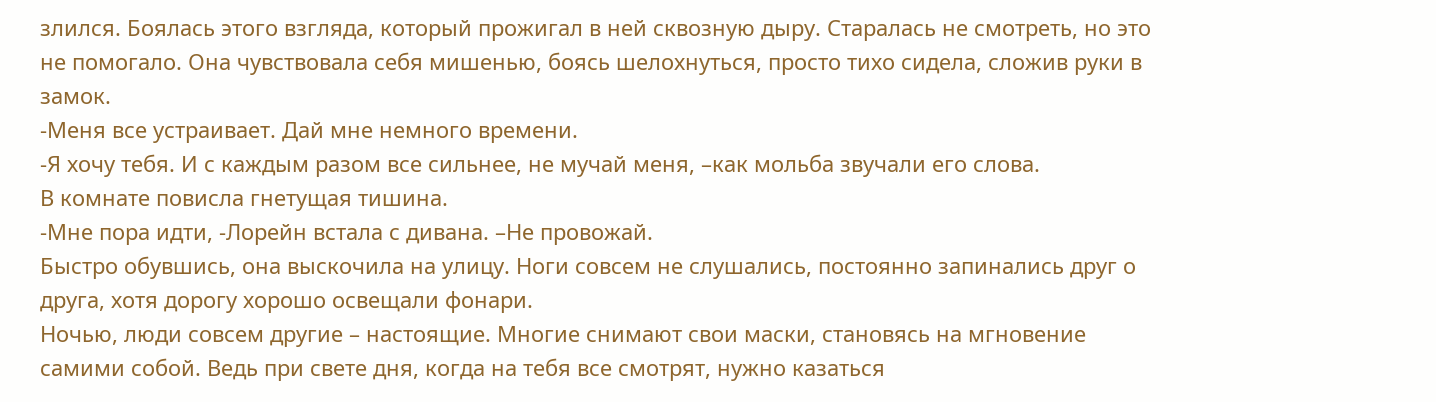злился. Боялась этого взгляда, который прожигал в ней сквозную дыру. Старалась не смотреть, но это не помогало. Она чувствовала себя мишенью, боясь шелохнуться, просто тихо сидела, сложив руки в замок.
-Меня все устраивает. Дай мне немного времени.
-Я хочу тебя. И с каждым разом все сильнее, не мучай меня, –как мольба звучали его слова.
В комнате повисла гнетущая тишина.
-Мне пора идти, -Лорейн встала с дивана. –Не провожай.
Быстро обувшись, она выскочила на улицу. Ноги совсем не слушались, постоянно запинались друг о друга, хотя дорогу хорошо освещали фонари.
Ночью, люди совсем другие – настоящие. Многие снимают свои маски, становясь на мгновение самими собой. Ведь при свете дня, когда на тебя все смотрят, нужно казаться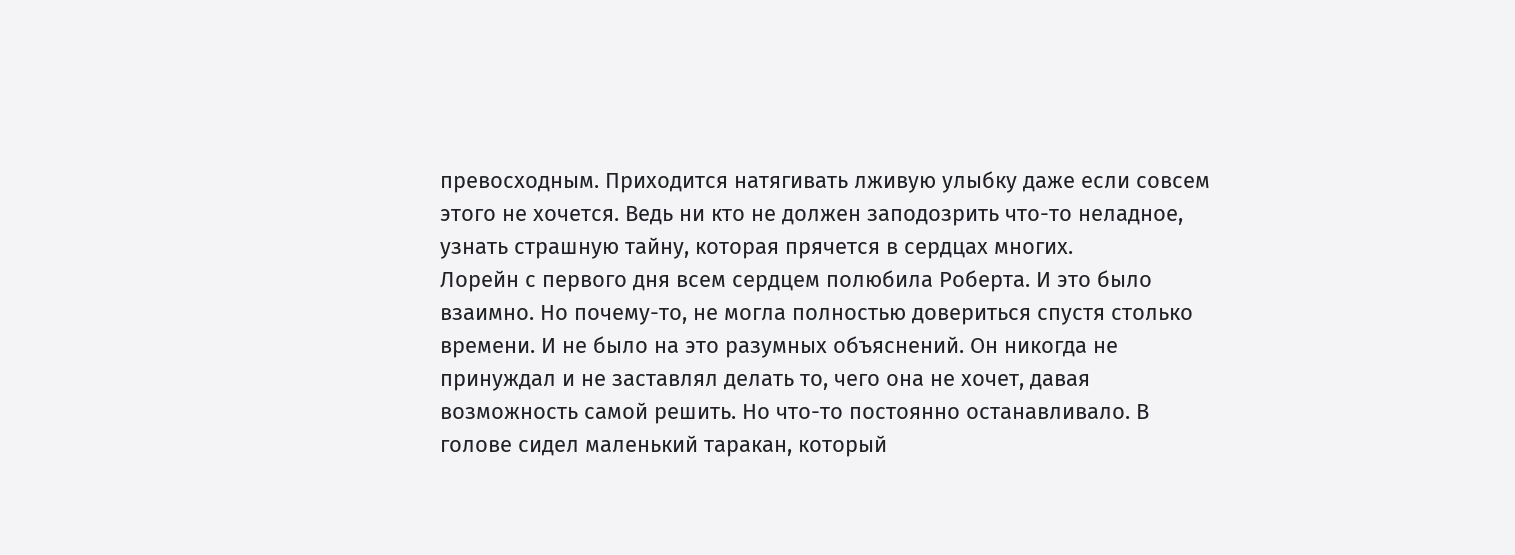превосходным. Приходится натягивать лживую улыбку даже если совсем этого не хочется. Ведь ни кто не должен заподозрить что-то неладное, узнать страшную тайну, которая прячется в сердцах многих.
Лорейн с первого дня всем сердцем полюбила Роберта. И это было взаимно. Но почему-то, не могла полностью довериться спустя столько времени. И не было на это разумных объяснений. Он никогда не принуждал и не заставлял делать то, чего она не хочет, давая возможность самой решить. Но что-то постоянно останавливало. В голове сидел маленький таракан, который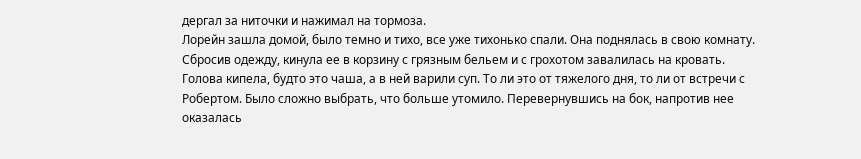дергал за ниточки и нажимал на тормоза.
Лорейн зашла домой, было темно и тихо, все уже тихонько спали. Она поднялась в свою комнату. Сбросив одежду, кинула ее в корзину с грязным бельем и с грохотом завалилась на кровать.
Голова кипела, будто это чаша, а в ней варили суп. То ли это от тяжелого дня, то ли от встречи с Робертом. Было сложно выбрать, что больше утомило. Перевернувшись на бок, напротив нее оказалась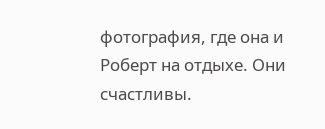фотография, где она и Роберт на отдыхе. Они счастливы.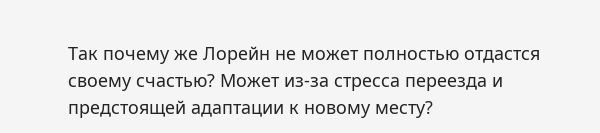Так почему же Лорейн не может полностью отдастся своему счастью? Может из-за стресса переезда и предстоящей адаптации к новому месту?